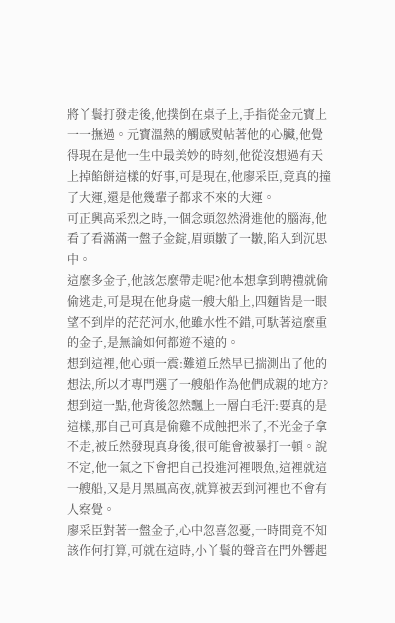將丫鬟打發走後,他撲倒在桌子上,手指從金元寶上一一撫過。元寶溫熱的觸感熨帖著他的心臟,他覺得現在是他一生中最美妙的時刻,他從沒想過有天上掉餡餅這樣的好事,可是現在,他廖采臣,竟真的撞了大運,還是他幾輩子都求不來的大運。
可正興高采烈之時,一個念頭忽然滑進他的腦海,他看了看滿滿一盤子金錠,眉頭皺了一皺,陷入到沉思中。
這麼多金子,他該怎麼帶走呢?他本想拿到聘禮就偷偷逃走,可是現在他身處一艘大船上,四麵皆是一眼望不到岸的茫茫河水,他雖水性不錯,可馱著這麼重的金子,是無論如何都遊不遠的。
想到這裡,他心頭一震:難道丘然早已揣測出了他的想法,所以才專門選了一艘船作為他們成親的地方?
想到這一點,他背後忽然飄上一層白毛汗:要真的是這樣,那自己可真是偷雞不成蝕把米了,不光金子拿不走,被丘然發現真身後,很可能會被暴打一頓。說不定,他一氣之下會把自己投進河裡喂魚,這裡就這一艘船,又是月黑風高夜,就算被丟到河裡也不會有人察覺。
廖采臣對著一盤金子,心中忽喜忽憂,一時間竟不知該作何打算,可就在這時,小丫鬟的聲音在門外響起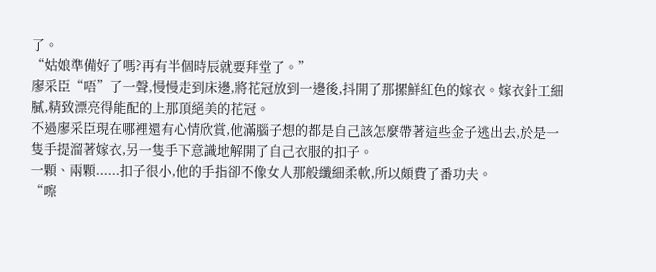了。
“姑娘準備好了嗎?再有半個時辰就要拜堂了。”
廖采臣“唔”了一聲,慢慢走到床邊,將花冠放到一邊後,抖開了那摞鮮紅色的嫁衣。嫁衣針工細膩,精致漂亮得能配的上那頂絕美的花冠。
不過廖采臣現在哪裡還有心情欣賞,他滿腦子想的都是自己該怎麼帶著這些金子逃出去,於是一隻手提溜著嫁衣,另一隻手下意識地解開了自己衣服的扣子。
一顆、兩顆......扣子很小,他的手指卻不像女人那般纖細柔軟,所以頗費了番功夫。
“嚓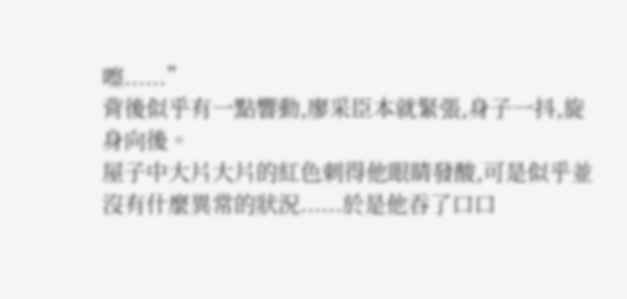嚓......”
背後似乎有一點響動,廖采臣本就緊張,身子一抖,旋身向後。
屋子中大片大片的紅色刺得他眼睛發酸,可是似乎並沒有什麼異常的狀況......於是他吞了口口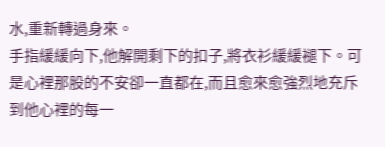水,重新轉過身來。
手指緩緩向下,他解開剩下的扣子,將衣衫緩緩褪下。可是心裡那股的不安卻一直都在,而且愈來愈強烈地充斥到他心裡的每一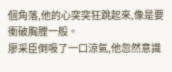個角落,他的心突突狂跳起來,像是要衝破胸膛一般。
廖采臣倒吸了一口涼氣,他忽然意識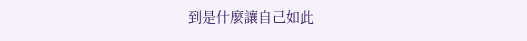到是什麼讓自己如此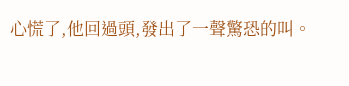心慌了,他回過頭,發出了一聲驚恐的叫。